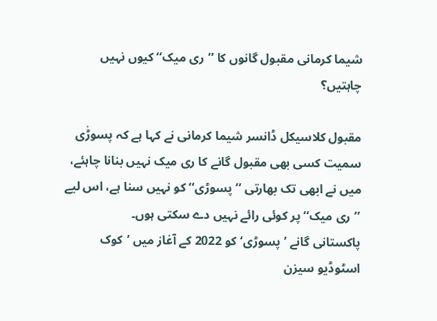شیما کرمانی مقبول گانوں کا ’’ری میک‘‘ کیوں نہیں چاہتیں؟

مقبول کلاسیکل ڈانسر شیما کرمانی نے کہا ہے کہ پسوڑٰی سمیت کسی بھی مقبول گانے کا ری میک نہیں بنانا چاہئے، میں نے ابھی تک بھارتی ’’پسوڑی‘‘ کو نہیں سنا ہے، اس لیے ’’ری میک‘‘ پر کوئی رائے نہیں دے سکتی ہوں۔
پاکستانی گانے ’پسوڑی‘ کو 2022 کے آغاز میں ’کوک اسٹوڈیو سیزن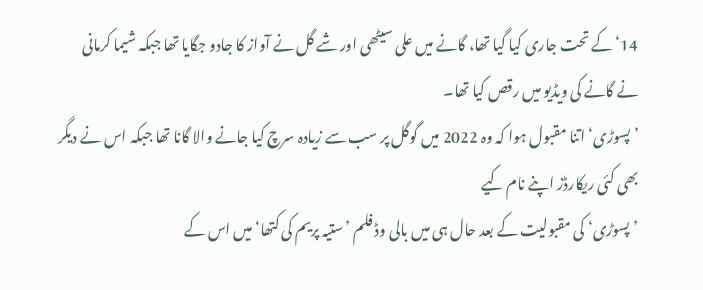14‘ کے تحت جاری کیا گیا تھا، گانے میں علی سیٹھی اور شے گل نے آواز کا جادو جگایا تھا جبکہ شیما کرمانی نے گانے کی ویڈیو میں رقص کیا تھا۔
’پسوڑی‘ اتنا مقبول ہوا کہ وہ 2022 میں گوگل پر سب سے زیادہ سرچ کیا جانے والا گانا تھا جبکہ اس نے دیگر بھی کئی ریکارڈز اپنے نام کیے
’پسوڑی‘ کی مقبولیت کے بعد حال ہی میں بالی وڈ فلم ’ستیہ پریم کی کتھا‘ میں اس کے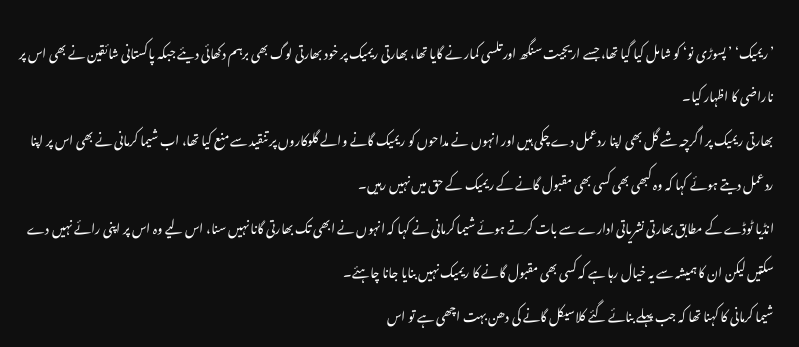’ریمیک‘ ’پسوڑی نو‘ کو شامل کیا گیا تھا، جسے اریجیت سنگھ اور تلسی کمار نے گایا تھا، بھارتی ریمیک پر خود بھارتی لوگ بھی برہم دکھائی دیئے جبکہ پاکستانی شائقین نے بھی اس پر ناراضی کا اظہار کیا۔
بھارتی ریمیک پر اگرچہ شے گل بھی اپنا ردعمل دے چکی ہیں اور انہوں نے مداحوں کو ریمیک گانے والے گلوکاروں پر تنقید سے منع کیا تھا، اب شیما کرمانی نے بھی اس پر اپنا ردعمل دیتے ہوئے کہا کہ وہ کبھی بھی کسی بھی مقبول گانے کے ریمیک کے حق میں نہیں رہیں۔
انڈیا ٹوڈے کے مطابق بھارتی نشریاتی ادارے سے بات کرتے ہوئے شیما کرمانی نے کہا کہ انہوں نے ابھی تک بھارتی گانا نہیں سنا، اس لیے وہ اس پر اپنی رائے نہیں دے سکتیں لیکن ان کا ہمیشہ سے یہ خیال رہا ہے کہ کسی بھی مقبول گانے کا ریمیک نہیں بنایا جانا چاہئے۔
شیما کرمانی کا کہنا تھا کہ جب پہلے بنائے گئے کلاسیکل گانے کی دھن بہت اچھی ہے تو اس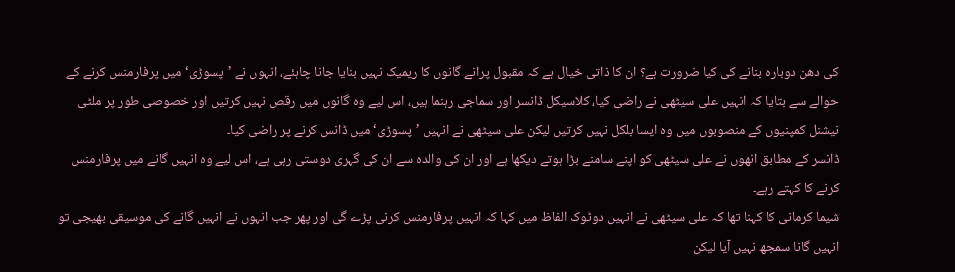کی دھن دوبارہ بنانے کی کیا ضرورت ہے؟ ان کا ذاتی خیال ہے کہ مقبول پرانے گانوں کا ریمیک نہیں بنایا جانا چاہئے، انہوں نے ’پسوڑی‘ میں پرفارمنس کرنے کے حوالے سے بتایا کہ انہیں علی سیٹھی نے راضی کیا، کلاسیکل ڈانسر اور سماجی رہنما ہیں، اس لیے وہ گانوں میں رقص نہیں کرتیں اور خصوصی طور پر ملٹی نیشنل کمپنیوں کے منصوبوں میں وہ ایسا بلکل نہیں کرتیں لیکن علی سیٹھی نے انہیں ’پسوڑی‘ میں ڈانس کرنے پر راضی کیا۔
ڈانسر کے مطابق انھوں نے علی سیٹھی کو اپنے سامنے بڑا ہوتے دیکھا ہے اور ان کی والدہ سے ان کی گہری دوستی رہی ہے، اس لیے وہ انہیں گانے میں پرفارمنس کرنے کا کہتے رہے۔
شیما کرمانی کا کہنا تھا کہ علی سیٹھی نے انہیں دوٹوک الفاظ میں کہا کہ انہیں پرفارمنس کرنی پڑے گی اور پھر جب انہوں نے انہیں گانے کی موسیقی بھیجی تو انہیں گانا سمجھ نہیں آیا لیکن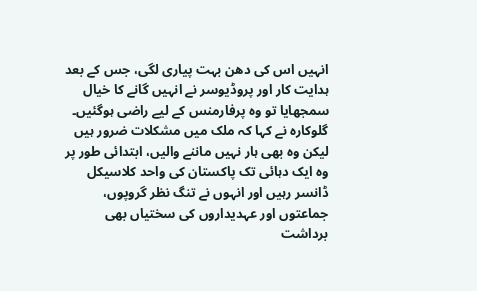انہیں اس کی دھن بہت پیاری لگی، جس کے بعد ہدایت کار اور پروڈیوسر نے انہیں گانے کا خیال سمجھایا تو وہ پرفارمنس کے لیے راضی ہوگئیں۔
گلوکارہ نے کہا کہ ملک میں مشکلات ضرور ہیں لیکن وہ بھی ہار نہیں ماننے والیں، ابتدائی طور پر وہ ایک دہائی تک پاکستان کی واحد کلاسیکل ڈانسر رہیں اور انہوں نے تنگ نظر گروپوں، جماعتوں اور عہدیداروں کی سختیاں بھی برداشت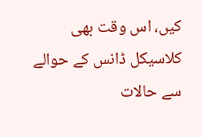کیں، اس وقت بھی کلاسیکل ڈانس کے حوالے سے حالات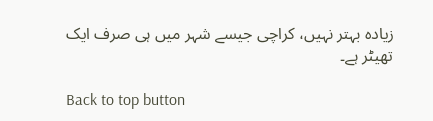زیادہ بہتر نہیں، کراچی جیسے شہر میں ہی صرف ایک تھیٹر ہے۔

Back to top button